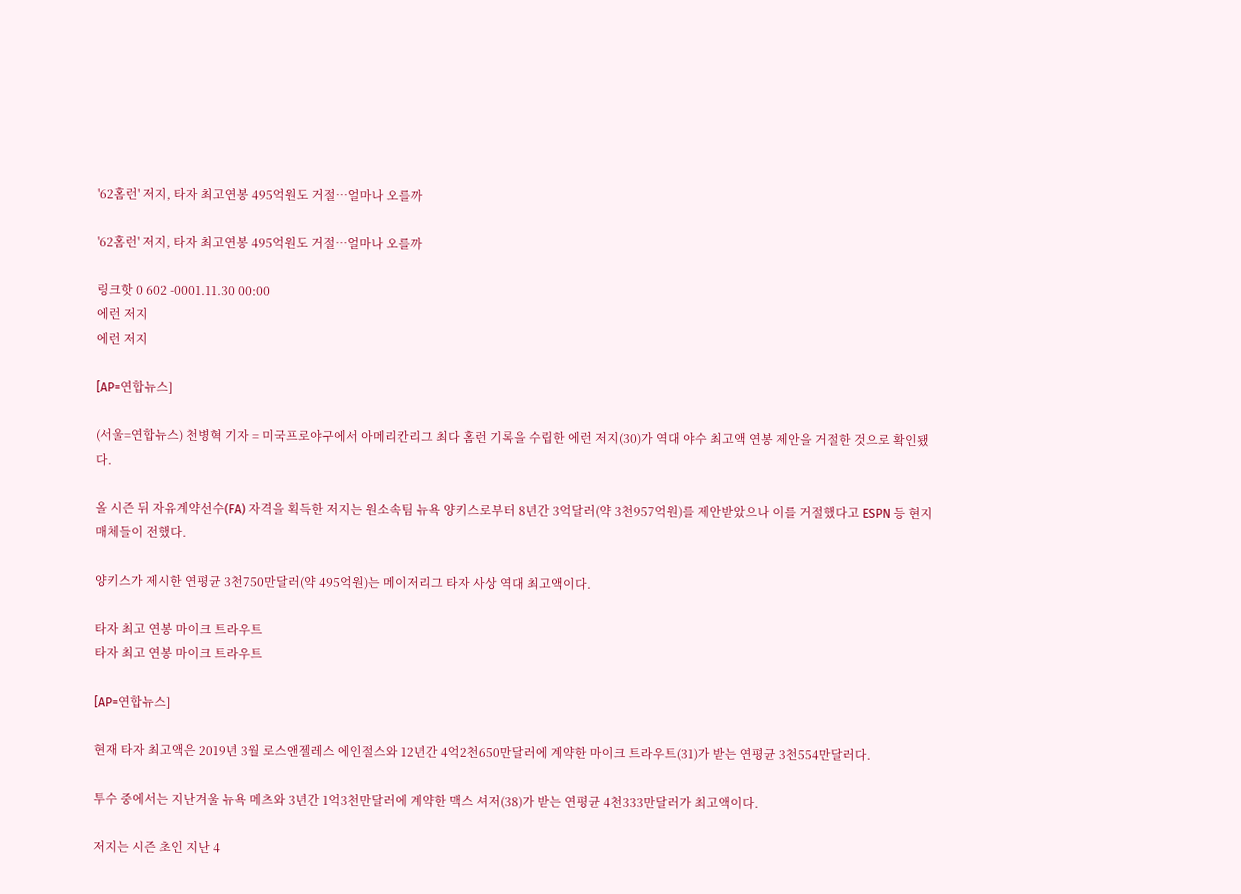'62홈런' 저지, 타자 최고연봉 495억원도 거절…얼마나 오를까

'62홈런' 저지, 타자 최고연봉 495억원도 거절…얼마나 오를까

링크핫 0 602 -0001.11.30 00:00
에런 저지
에런 저지

[AP=연합뉴스]

(서울=연합뉴스) 천병혁 기자 = 미국프로야구에서 아메리칸리그 최다 홈런 기록을 수립한 에런 저지(30)가 역대 야수 최고액 연봉 제안을 거절한 것으로 확인됐다.

올 시즌 뒤 자유계약선수(FA) 자격을 획득한 저지는 원소속팀 뉴욕 양키스로부터 8년간 3억달러(약 3천957억원)를 제안받았으나 이를 거절했다고 ESPN 등 현지 매체들이 전했다.

양키스가 제시한 연평균 3천750만달러(약 495억원)는 메이저리그 타자 사상 역대 최고액이다.

타자 최고 연봉 마이크 트라우트
타자 최고 연봉 마이크 트라우트

[AP=연합뉴스]

현재 타자 최고액은 2019년 3월 로스앤젤레스 에인절스와 12년간 4억2천650만달러에 계약한 마이크 트라우트(31)가 받는 연평균 3천554만달러다.

투수 중에서는 지난겨울 뉴욕 메츠와 3년간 1억3천만달러에 계약한 맥스 셔저(38)가 받는 연평균 4천333만달러가 최고액이다.

저지는 시즌 초인 지난 4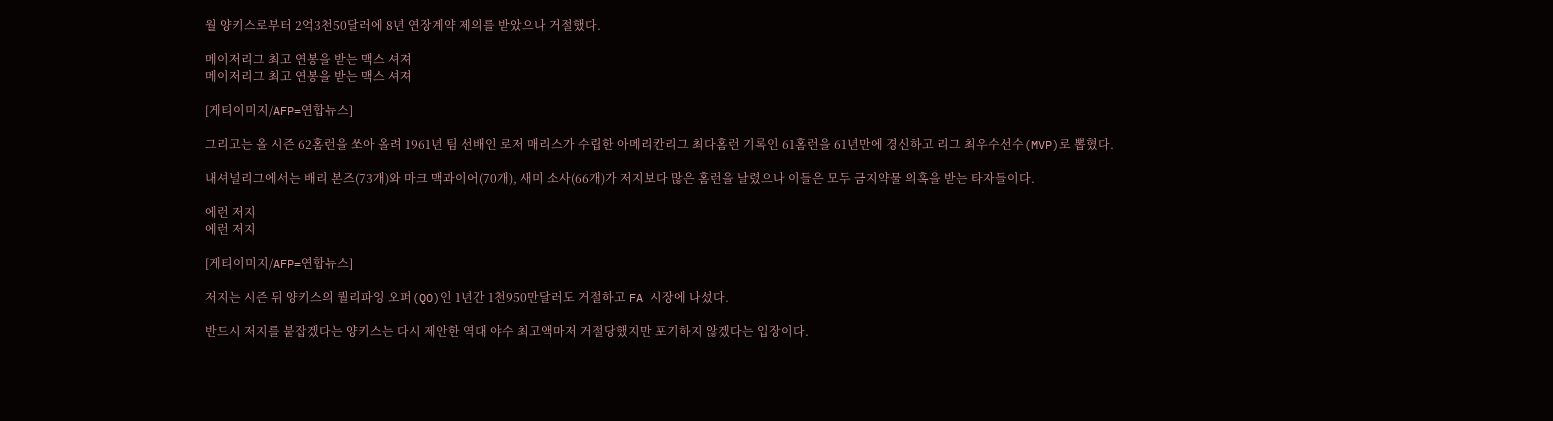월 양키스로부터 2억3천50달러에 8년 연장계약 제의를 받았으나 거절했다.

메이저리그 최고 연봉을 받는 맥스 셔져
메이저리그 최고 연봉을 받는 맥스 셔져

[게티이미지/AFP=연합뉴스]

그리고는 올 시즌 62홈런을 쏘아 올려 1961년 팀 선배인 로저 매리스가 수립한 아메리칸리그 최다홈런 기록인 61홈런을 61년만에 경신하고 리그 최우수선수(MVP)로 뽑혔다.

내셔널리그에서는 배리 본즈(73개)와 마크 맥과이어(70개), 새미 소사(66개)가 저지보다 많은 홈런을 날렸으나 이들은 모두 금지약물 의혹을 받는 타자들이다.

에런 저지
에런 저지

[게티이미지/AFP=연합뉴스]

저지는 시즌 뒤 양키스의 퀄리파잉 오퍼(QO)인 1년간 1천950만달러도 거절하고 FA 시장에 나섰다.

반드시 저지를 붙잡겠다는 양키스는 다시 제안한 역대 야수 최고액마저 거절당했지만 포기하지 않겠다는 입장이다.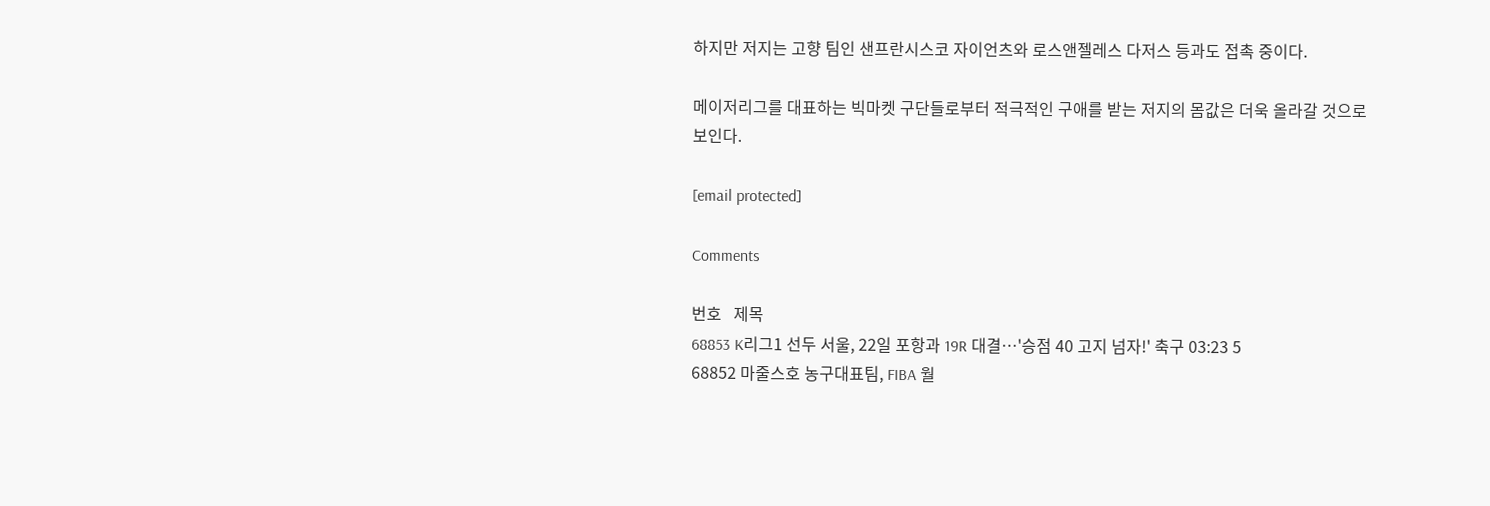하지만 저지는 고향 팀인 샌프란시스코 자이언츠와 로스앤젤레스 다저스 등과도 접촉 중이다.

메이저리그를 대표하는 빅마켓 구단들로부터 적극적인 구애를 받는 저지의 몸값은 더욱 올라갈 것으로 보인다.

[email protected]

Comments

번호   제목
68853 K리그1 선두 서울, 22일 포항과 19R 대결…'승점 40 고지 넘자!' 축구 03:23 5
68852 마줄스호 농구대표팀, FIBA 월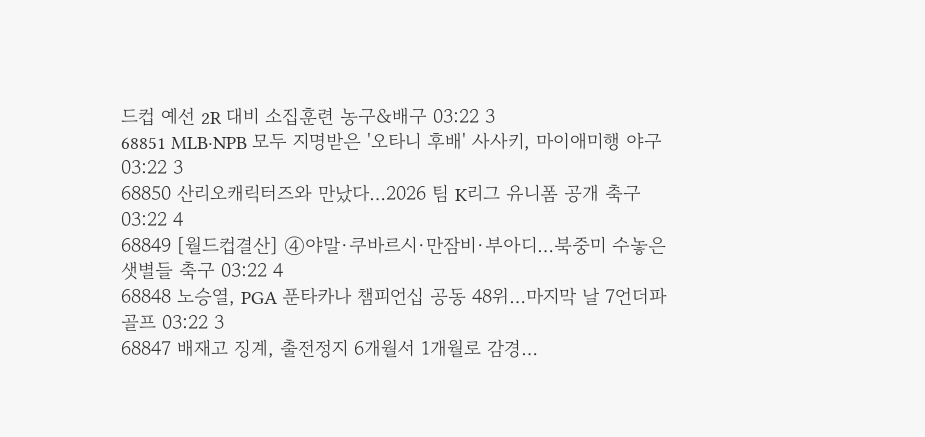드컵 예선 2R 대비 소집훈련 농구&배구 03:22 3
68851 MLB·NPB 모두 지명받은 '오타니 후배' 사사키, 마이애미행 야구 03:22 3
68850 산리오캐릭터즈와 만났다…2026 팀 K리그 유니폼 공개 축구 03:22 4
68849 [월드컵결산] ④야말·쿠바르시·만잠비·부아디…북중미 수놓은 샛별들 축구 03:22 4
68848 노승열, PGA 푼타카나 챔피언십 공동 48위…마지막 날 7언더파 골프 03:22 3
68847 배재고 징계, 출전정지 6개월서 1개월로 감경…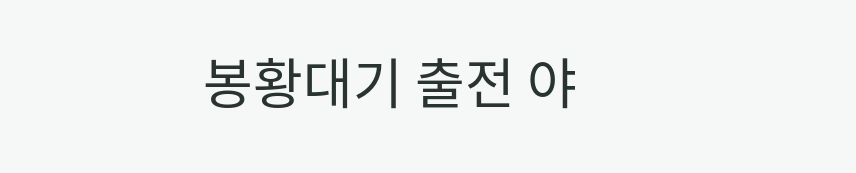봉황대기 출전 야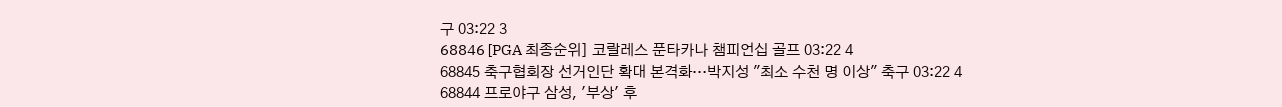구 03:22 3
68846 [PGA 최종순위] 코랄레스 푼타카나 챔피언십 골프 03:22 4
68845 축구협회장 선거인단 확대 본격화…박지성 "최소 수천 명 이상" 축구 03:22 4
68844 프로야구 삼성, '부상' 후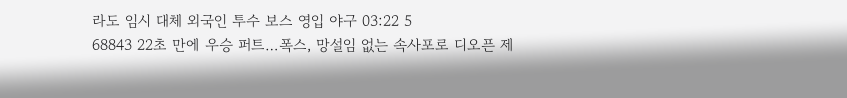라도 임시 대체 외국인 투수 보스 영입 야구 03:22 5
68843 22초 만에 우승 퍼트…폭스, 망설임 없는 속사포로 디오픈 제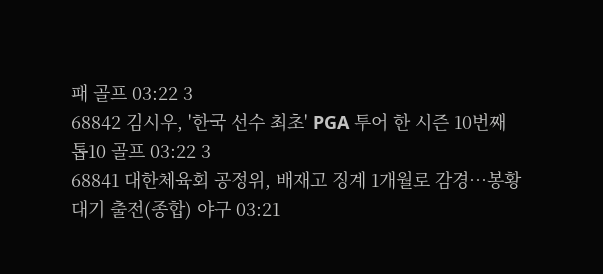패 골프 03:22 3
68842 김시우, '한국 선수 최초' PGA 투어 한 시즌 10번째 톱10 골프 03:22 3
68841 대한체육회 공정위, 배재고 징계 1개월로 감경…봉황대기 출전(종합) 야구 03:21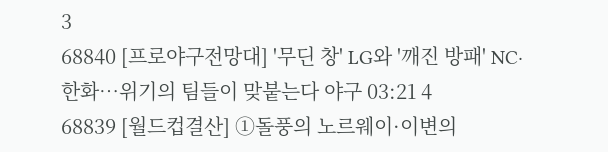3
68840 [프로야구전망대] '무딘 창' LG와 '깨진 방패' NC·한화…위기의 팀들이 맞붙는다 야구 03:21 4
68839 [월드컵결산] ①돌풍의 노르웨이·이변의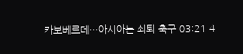카보베르데…아시아는 쇠퇴 축구 03:21 4